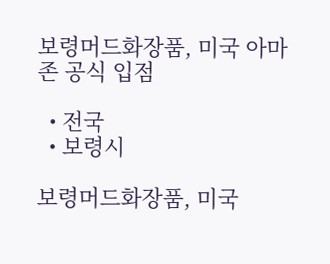보령머드화장품, 미국 아마존 공식 입점

  • 전국
  • 보령시

보령머드화장품, 미국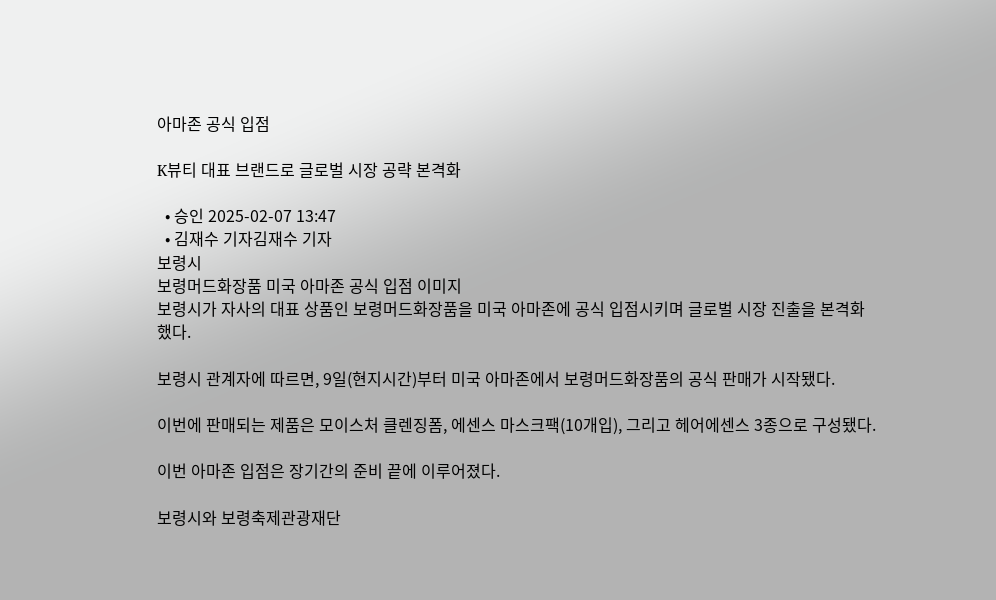아마존 공식 입점

K뷰티 대표 브랜드로 글로벌 시장 공략 본격화

  • 승인 2025-02-07 13:47
  • 김재수 기자김재수 기자
보령시
보령머드화장품 미국 아마존 공식 입점 이미지
보령시가 자사의 대표 상품인 보령머드화장품을 미국 아마존에 공식 입점시키며 글로벌 시장 진출을 본격화했다.

보령시 관계자에 따르면, 9일(현지시간)부터 미국 아마존에서 보령머드화장품의 공식 판매가 시작됐다.

이번에 판매되는 제품은 모이스처 클렌징폼, 에센스 마스크팩(10개입), 그리고 헤어에센스 3종으로 구성됐다.

이번 아마존 입점은 장기간의 준비 끝에 이루어졌다.

보령시와 보령축제관광재단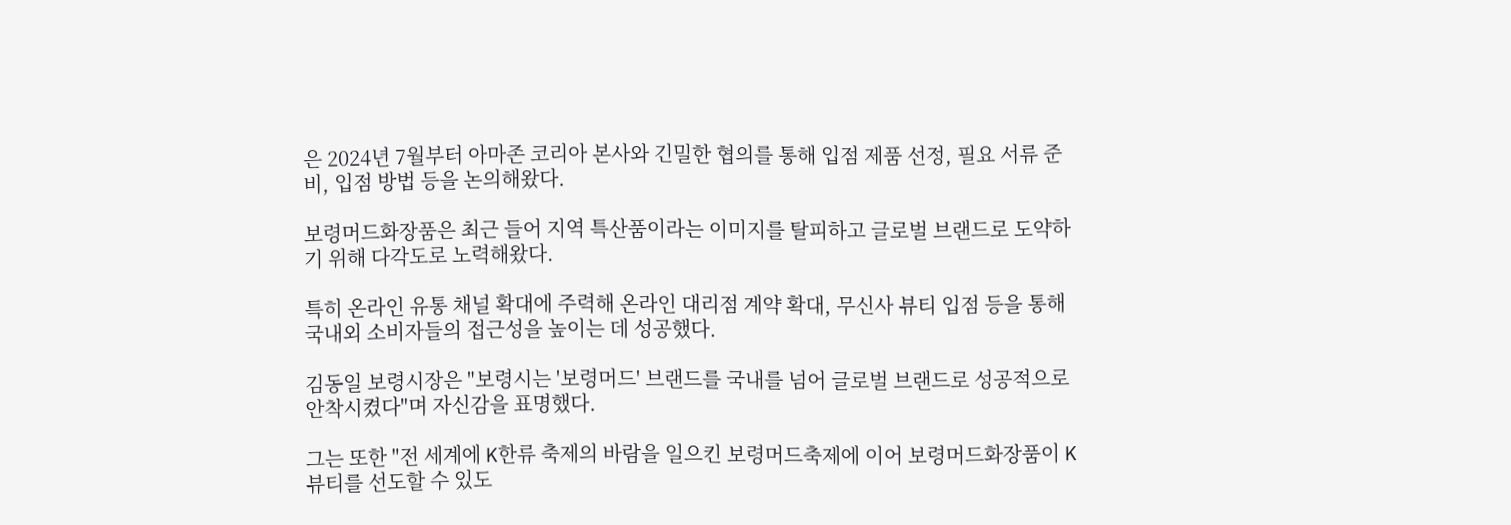은 2024년 7월부터 아마존 코리아 본사와 긴밀한 협의를 통해 입점 제품 선정, 필요 서류 준비, 입점 방법 등을 논의해왔다.

보령머드화장품은 최근 들어 지역 특산품이라는 이미지를 탈피하고 글로벌 브랜드로 도약하기 위해 다각도로 노력해왔다.

특히 온라인 유통 채널 확대에 주력해 온라인 대리점 계약 확대, 무신사 뷰티 입점 등을 통해 국내외 소비자들의 접근성을 높이는 데 성공했다.

김동일 보령시장은 "보령시는 '보령머드' 브랜드를 국내를 넘어 글로벌 브랜드로 성공적으로 안착시켰다"며 자신감을 표명했다.

그는 또한 "전 세계에 K한류 축제의 바람을 일으킨 보령머드축제에 이어 보령머드화장품이 K뷰티를 선도할 수 있도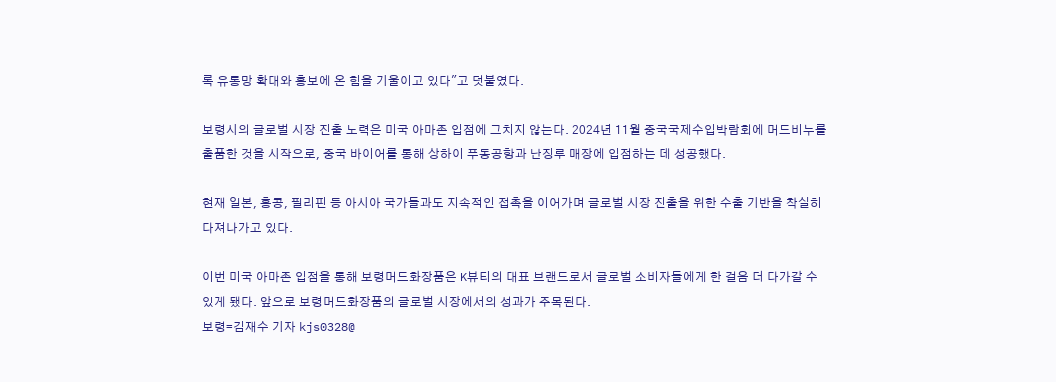록 유통망 확대와 홍보에 온 힘을 기울이고 있다"고 덧붙였다.

보령시의 글로벌 시장 진출 노력은 미국 아마존 입점에 그치지 않는다. 2024년 11월 중국국제수입박람회에 머드비누를 출품한 것을 시작으로, 중국 바이어를 통해 상하이 푸동공항과 난징루 매장에 입점하는 데 성공했다.

현재 일본, 홍콩, 필리핀 등 아시아 국가들과도 지속적인 접촉을 이어가며 글로벌 시장 진출을 위한 수출 기반을 착실히 다져나가고 있다.

이번 미국 아마존 입점을 통해 보령머드화장품은 K뷰티의 대표 브랜드로서 글로벌 소비자들에게 한 걸음 더 다가갈 수 있게 됐다. 앞으로 보령머드화장품의 글로벌 시장에서의 성과가 주목된다.
보령=김재수 기자 kjs0328@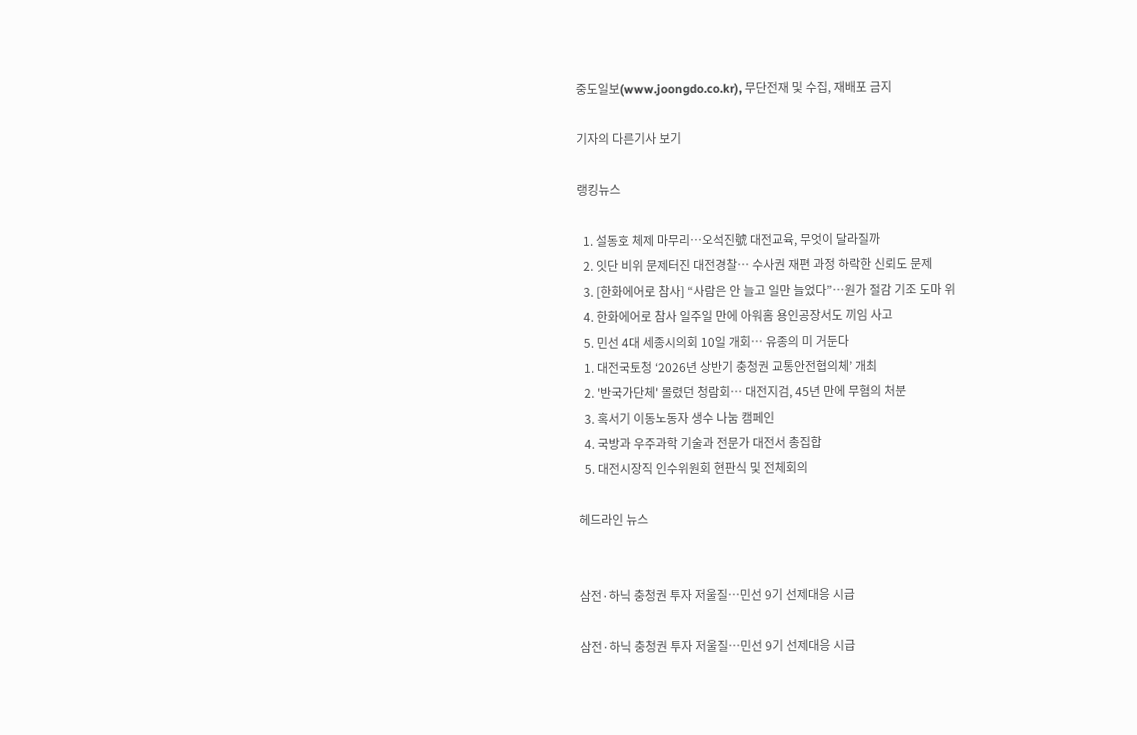중도일보(www.joongdo.co.kr), 무단전재 및 수집, 재배포 금지

기자의 다른기사 보기

랭킹뉴스

  1. 설동호 체제 마무리…오석진號 대전교육, 무엇이 달라질까
  2. 잇단 비위 문제터진 대전경찰… 수사권 재편 과정 하락한 신뢰도 문제
  3. [한화에어로 참사] “사람은 안 늘고 일만 늘었다”…원가 절감 기조 도마 위
  4. 한화에어로 참사 일주일 만에 아워홈 용인공장서도 끼임 사고
  5. 민선 4대 세종시의회 10일 개회… 유종의 미 거둔다
  1. 대전국토청 ‘2026년 상반기 충청권 교통안전협의체’ 개최
  2. '반국가단체' 몰렸던 청람회… 대전지검, 45년 만에 무혐의 처분
  3. 혹서기 이동노동자 생수 나눔 캠페인
  4. 국방과 우주과학 기술과 전문가 대전서 총집합
  5. 대전시장직 인수위원회 현판식 및 전체회의

헤드라인 뉴스


삼전·하닉 충청권 투자 저울질…민선 9기 선제대응 시급

삼전·하닉 충청권 투자 저울질…민선 9기 선제대응 시급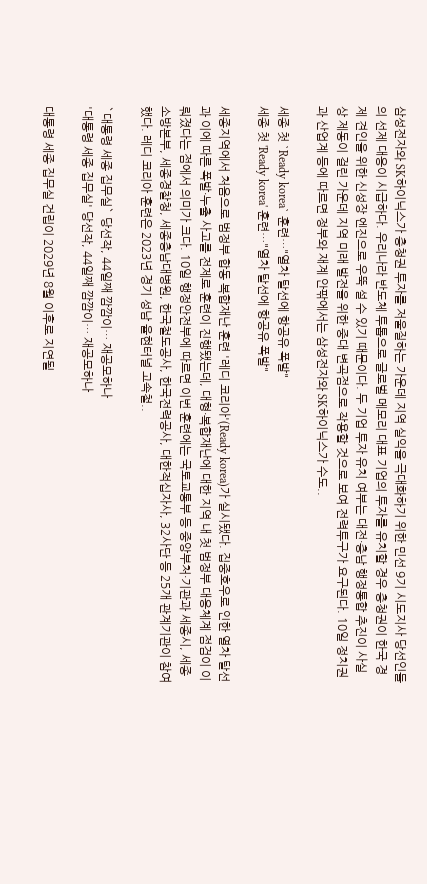삼성전자와 SK하이닉스가 충청권 투자를 저울질하는 가운데 지역 실익을 극대화하기 위한 민선 9기 시도지사 당선인들의 선제 대응이 시급하다. 우리나라 반도체 투톱으로 글로벌 메모리 대표 기업의 투자를 유치할 경우 충청권이 한국 경제 견인을 위한 신성장 엔진으로 우뚝 설 수 있기 때문이다. 두 기업 투자 유치 여부는 대전·충남 행정통합 추진이 사실상 제동이 걸린 가운데 지역 미래 발전을 위한 중대 변곡점으로 작용할 것으로 보여 전력투구가 요구된다. 10일 정치권과 산업계 등에 따르면 정부와 재계 안팎에서는 삼성전자와 SK하이닉스가 수도..

세종 첫 `Ready korea` 훈련…"열차 탈선에 항공유 폭발"
세종 첫 'Ready korea' 훈련…"열차 탈선에 항공유 폭발"

세종지역에서 처음으로 범정부 합동 복합재난 훈련 '레디 코리아'(Ready korea)가 실시됐다. 집중호우로 인한 열차 탈선과 이에 따른 폭발·누출 사고를 전제로 훈련이 진행됐는데, 대형·복합재난에 대한 지역 내 첫 범정부 대응체계 점검이 이뤄졌다는 점에서 의미가 크다. 10일 행정안전부에 따르면 이번 훈련에는 국토교통부 등 중앙부처·기관과 세종시, 세종소방본부, 세종경찰청, 세종충남대병원, 한국철도공사, 한국전력공사, 대한적십자사, 32사단 등 25개 관계기관이 참여했다. 레디 코리아 훈련은 2023년 경기 성남 율현터널 고속철..

`대통령 세종 집무실` 당선작, 44일째 깜깜이… 재공모하나
'대통령 세종 집무실' 당선작, 44일째 깜깜이… 재공모하나

대통령 세종 집무실 건립이 2029년 8월 이후로 지연될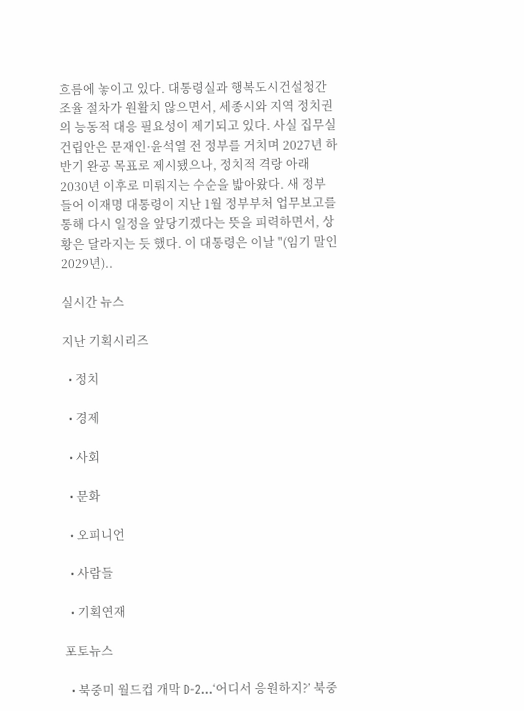흐름에 놓이고 있다. 대통령실과 행복도시건설청간 조율 절차가 원활치 않으면서, 세종시와 지역 정치권의 능동적 대응 필요성이 제기되고 있다. 사실 집무실 건립안은 문재인·윤석열 전 정부를 거치며 2027년 하반기 완공 목표로 제시됐으나, 정치적 격랑 아래 2030년 이후로 미뤄지는 수순을 밟아왔다. 새 정부 들어 이재명 대통령이 지난 1월 정부부처 업무보고를 통해 다시 일정을 앞당기겠다는 뜻을 피력하면서, 상황은 달라지는 듯 했다. 이 대통령은 이날 "(임기 말인 2029년)..

실시간 뉴스

지난 기획시리즈

  • 정치

  • 경제

  • 사회

  • 문화

  • 오피니언

  • 사람들

  • 기획연재

포토뉴스

  • 북중미 월드컵 개막 D-2…‘어디서 응원하지?’ 북중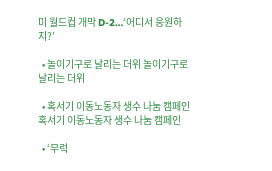미 월드컵 개막 D-2…‘어디서 응원하지?’

  • 놀이기구로 날리는 더위 놀이기구로 날리는 더위

  • 혹서기 이동노동자 생수 나눔 캠페인 혹서기 이동노동자 생수 나눔 캠페인

  • ‘무럭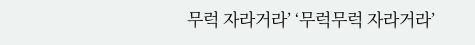무럭 자라거라’ ‘무럭무럭 자라거라’